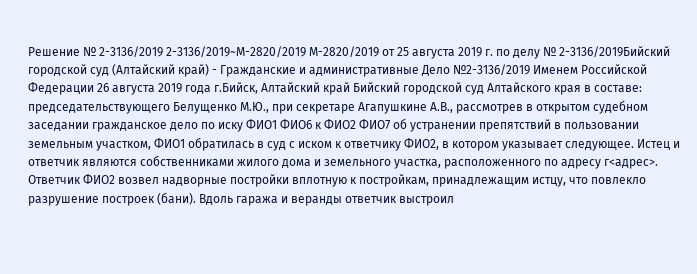Решение № 2-3136/2019 2-3136/2019~М-2820/2019 М-2820/2019 от 25 августа 2019 г. по делу № 2-3136/2019Бийский городской суд (Алтайский край) - Гражданские и административные Дело №2-3136/2019 Именем Российской Федерации 26 августа 2019 года г.Бийск, Алтайский край Бийский городской суд Алтайского края в составе: председательствующего Белущенко М.Ю., при секретаре Агапушкине А.В., рассмотрев в открытом судебном заседании гражданское дело по иску ФИО1 ФИО6 к ФИО2 ФИО7 об устранении препятствий в пользовании земельным участком, ФИО1 обратилась в суд с иском к ответчику ФИО2, в котором указывает следующее. Истец и ответчик являются собственниками жилого дома и земельного участка, расположенного по адресу г<адрес>. Ответчик ФИО2 возвел надворные постройки вплотную к постройкам, принадлежащим истцу, что повлекло разрушение построек (бани). Вдоль гаража и веранды ответчик выстроил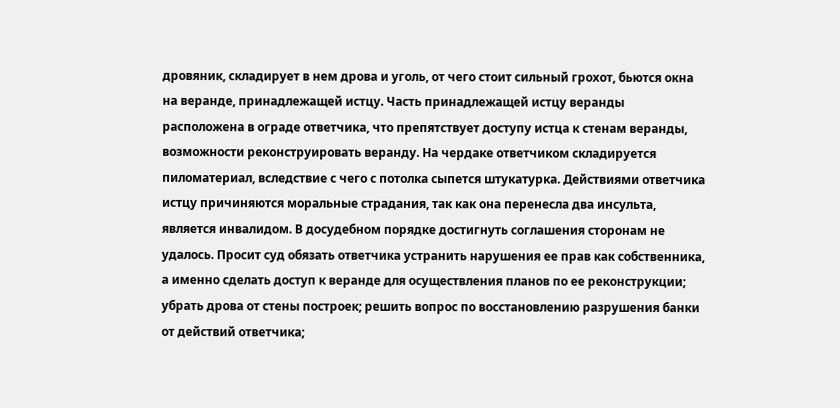дровяник, складирует в нем дрова и уголь, от чего стоит сильный грохот, бьются окна на веранде, принадлежащей истцу. Часть принадлежащей истцу веранды расположена в ограде ответчика, что препятствует доступу истца к стенам веранды, возможности реконструировать веранду. На чердаке ответчиком складируется пиломатериал, вследствие с чего с потолка сыпется штукатурка. Действиями ответчика истцу причиняются моральные страдания, так как она перенесла два инсульта, является инвалидом. В досудебном порядке достигнуть соглашения сторонам не удалось. Просит суд обязать ответчика устранить нарушения ее прав как собственника, а именно сделать доступ к веранде для осуществления планов по ее реконструкции; убрать дрова от стены построек; решить вопрос по восстановлению разрушения банки от действий ответчика;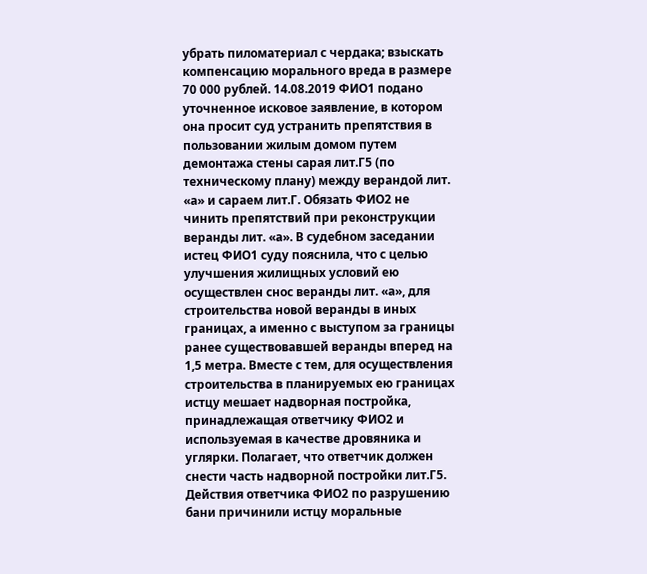убрать пиломатериал с чердака; взыскать компенсацию морального вреда в размере 70 000 рублей. 14.08.2019 ФИО1 подано уточненное исковое заявление, в котором она просит суд устранить препятствия в пользовании жилым домом путем демонтажа стены сарая лит.Г5 (по техническому плану) между верандой лит. «а» и сараем лит.Г. Обязать ФИО2 не чинить препятствий при реконструкции веранды лит. «а». В судебном заседании истец ФИО1 суду пояснила, что с целью улучшения жилищных условий ею осуществлен снос веранды лит. «а», для строительства новой веранды в иных границах, а именно с выступом за границы ранее существовавшей веранды вперед на 1,5 метра. Вместе с тем, для осуществления строительства в планируемых ею границах истцу мешает надворная постройка, принадлежащая ответчику ФИО2 и используемая в качестве дровяника и углярки. Полагает, что ответчик должен снести часть надворной постройки лит.Г5. Действия ответчика ФИО2 по разрушению бани причинили истцу моральные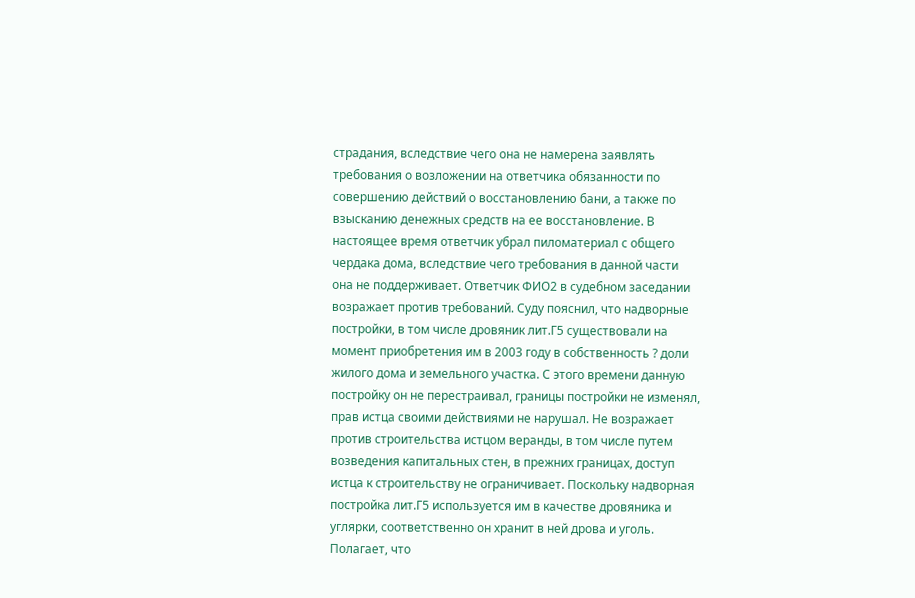страдания, вследствие чего она не намерена заявлять требования о возложении на ответчика обязанности по совершению действий о восстановлению бани, а также по взысканию денежных средств на ее восстановление. В настоящее время ответчик убрал пиломатериал с общего чердака дома, вследствие чего требования в данной части она не поддерживает. Ответчик ФИО2 в судебном заседании возражает против требований. Суду пояснил, что надворные постройки, в том числе дровяник лит.Г5 существовали на момент приобретения им в 2003 году в собственность ? доли жилого дома и земельного участка. С этого времени данную постройку он не перестраивал, границы постройки не изменял, прав истца своими действиями не нарушал. Не возражает против строительства истцом веранды, в том числе путем возведения капитальных стен, в прежних границах, доступ истца к строительству не ограничивает. Поскольку надворная постройка лит.Г5 используется им в качестве дровяника и углярки, соответственно он хранит в ней дрова и уголь. Полагает, что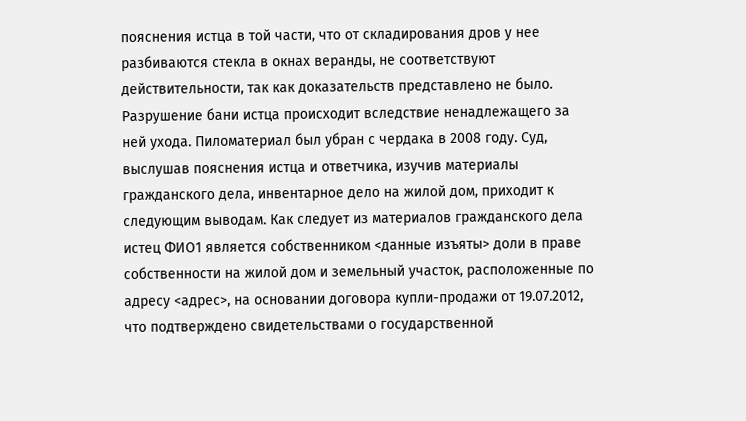пояснения истца в той части, что от складирования дров у нее разбиваются стекла в окнах веранды, не соответствуют действительности, так как доказательств представлено не было. Разрушение бани истца происходит вследствие ненадлежащего за ней ухода. Пиломатериал был убран с чердака в 2008 году. Суд, выслушав пояснения истца и ответчика, изучив материалы гражданского дела, инвентарное дело на жилой дом, приходит к следующим выводам. Как следует из материалов гражданского дела истец ФИО1 является собственником <данные изъяты> доли в праве собственности на жилой дом и земельный участок, расположенные по адресу <адрес>, на основании договора купли-продажи от 19.07.2012, что подтверждено свидетельствами о государственной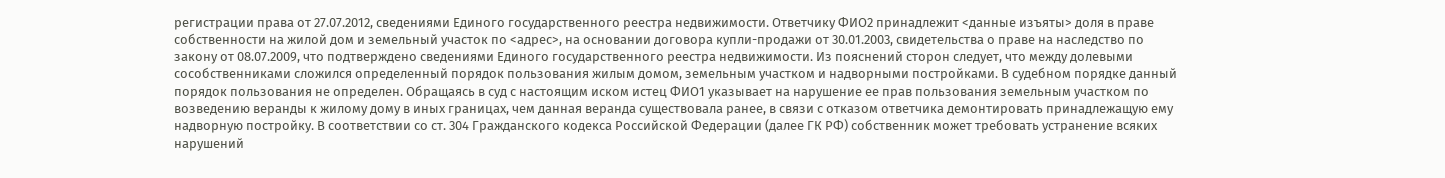регистрации права от 27.07.2012, сведениями Единого государственного реестра недвижимости. Ответчику ФИО2 принадлежит <данные изъяты> доля в праве собственности на жилой дом и земельный участок по <адрес>, на основании договора купли-продажи от 30.01.2003, свидетельства о праве на наследство по закону от 08.07.2009, что подтверждено сведениями Единого государственного реестра недвижимости. Из пояснений сторон следует, что между долевыми сособственниками сложился определенный порядок пользования жилым домом, земельным участком и надворными постройками. В судебном порядке данный порядок пользования не определен. Обращаясь в суд с настоящим иском истец ФИО1 указывает на нарушение ее прав пользования земельным участком по возведению веранды к жилому дому в иных границах, чем данная веранда существовала ранее, в связи с отказом ответчика демонтировать принадлежащую ему надворную постройку. В соответствии со ст. 304 Гражданского кодекса Российской Федерации (далее ГК РФ) собственник может требовать устранение всяких нарушений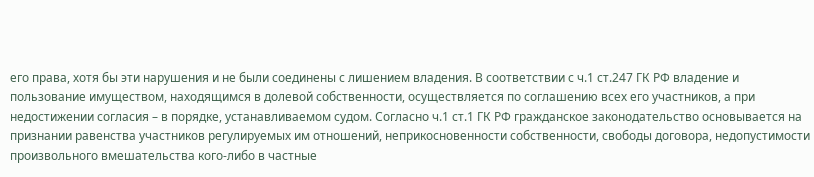его права, хотя бы эти нарушения и не были соединены с лишением владения. В соответствии с ч.1 ст.247 ГК РФ владение и пользование имуществом, находящимся в долевой собственности, осуществляется по соглашению всех его участников, а при недостижении согласия – в порядке, устанавливаемом судом. Согласно ч.1 ст.1 ГК РФ гражданское законодательство основывается на признании равенства участников регулируемых им отношений, неприкосновенности собственности, свободы договора, недопустимости произвольного вмешательства кого-либо в частные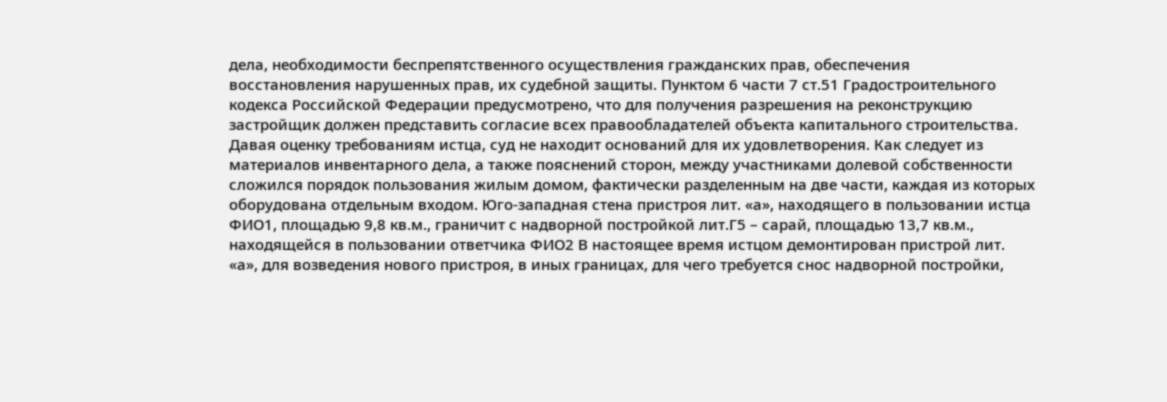дела, необходимости беспрепятственного осуществления гражданских прав, обеспечения восстановления нарушенных прав, их судебной защиты. Пунктом 6 части 7 ст.51 Градостроительного кодекса Российской Федерации предусмотрено, что для получения разрешения на реконструкцию застройщик должен представить согласие всех правообладателей объекта капитального строительства. Давая оценку требованиям истца, суд не находит оснований для их удовлетворения. Как следует из материалов инвентарного дела, а также пояснений сторон, между участниками долевой собственности сложился порядок пользования жилым домом, фактически разделенным на две части, каждая из которых оборудована отдельным входом. Юго-западная стена пристроя лит. «а», находящего в пользовании истца ФИО1, площадью 9,8 кв.м., граничит с надворной постройкой лит.Г5 – сарай, площадью 13,7 кв.м., находящейся в пользовании ответчика ФИО2 В настоящее время истцом демонтирован пристрой лит. «а», для возведения нового пристроя, в иных границах, для чего требуется снос надворной постройки,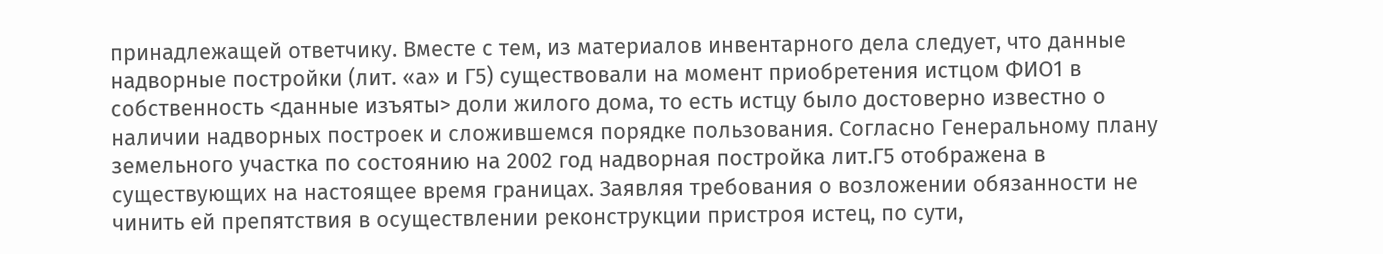принадлежащей ответчику. Вместе с тем, из материалов инвентарного дела следует, что данные надворные постройки (лит. «а» и Г5) существовали на момент приобретения истцом ФИО1 в собственность <данные изъяты> доли жилого дома, то есть истцу было достоверно известно о наличии надворных построек и сложившемся порядке пользования. Согласно Генеральному плану земельного участка по состоянию на 2002 год надворная постройка лит.Г5 отображена в существующих на настоящее время границах. Заявляя требования о возложении обязанности не чинить ей препятствия в осуществлении реконструкции пристроя истец, по сути,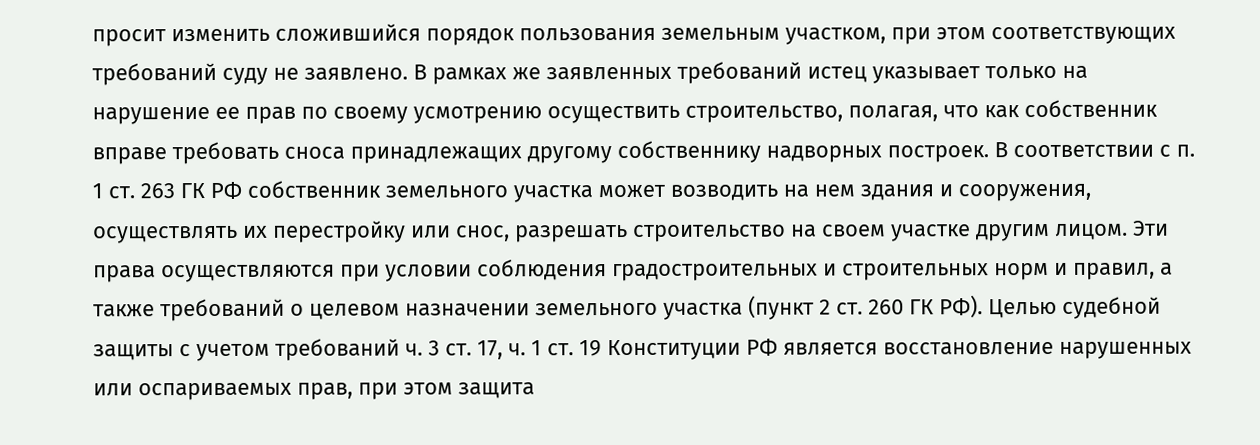просит изменить сложившийся порядок пользования земельным участком, при этом соответствующих требований суду не заявлено. В рамках же заявленных требований истец указывает только на нарушение ее прав по своему усмотрению осуществить строительство, полагая, что как собственник вправе требовать сноса принадлежащих другому собственнику надворных построек. В соответствии с п. 1 ст. 263 ГК РФ собственник земельного участка может возводить на нем здания и сооружения, осуществлять их перестройку или снос, разрешать строительство на своем участке другим лицом. Эти права осуществляются при условии соблюдения градостроительных и строительных норм и правил, а также требований о целевом назначении земельного участка (пункт 2 ст. 260 ГК РФ). Целью судебной защиты с учетом требований ч. 3 ст. 17, ч. 1 ст. 19 Конституции РФ является восстановление нарушенных или оспариваемых прав, при этом защита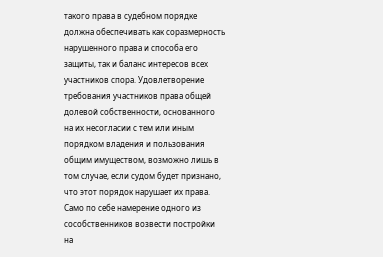такого права в судебном порядке должна обеспечивать как соразмерность нарушенного права и способа его защиты, так и баланс интересов всех участников спора. Удовлетворение требования участников права общей долевой собственности, основанного на их несогласии с тем или иным порядком владения и пользования общим имуществом, возможно лишь в том случае, если судом будет признано, что этот порядок нарушает их права. Само по себе намерение одного из сособственников возвести постройки на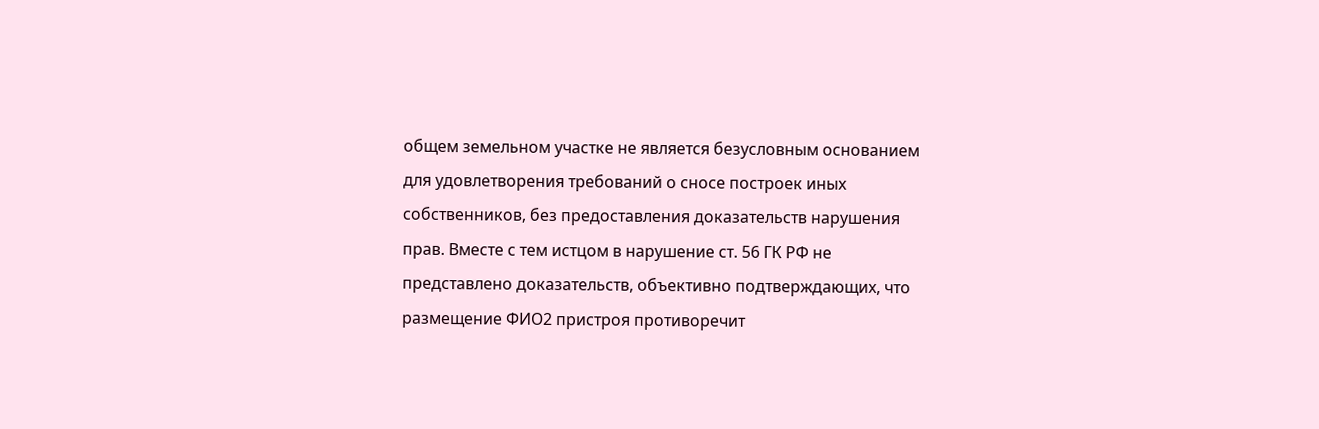общем земельном участке не является безусловным основанием для удовлетворения требований о сносе построек иных собственников, без предоставления доказательств нарушения прав. Вместе с тем истцом в нарушение ст. 56 ГК РФ не представлено доказательств, объективно подтверждающих, что размещение ФИО2 пристроя противоречит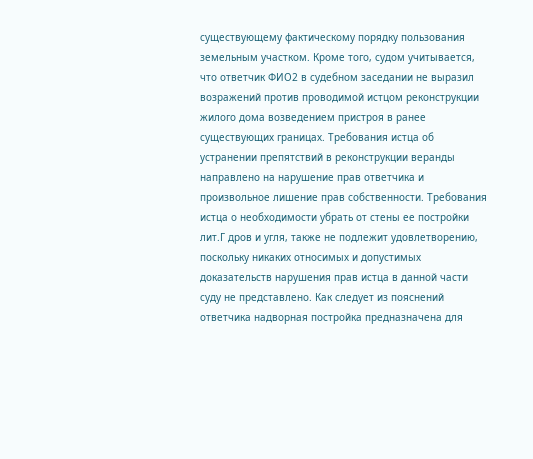существующему фактическому порядку пользования земельным участком. Кроме того, судом учитывается, что ответчик ФИО2 в судебном заседании не выразил возражений против проводимой истцом реконструкции жилого дома возведением пристроя в ранее существующих границах. Требования истца об устранении препятствий в реконструкции веранды направлено на нарушение прав ответчика и произвольное лишение прав собственности. Требования истца о необходимости убрать от стены ее постройки лит.Г дров и угля, также не подлежит удовлетворению, поскольку никаких относимых и допустимых доказательств нарушения прав истца в данной части суду не представлено. Как следует из пояснений ответчика надворная постройка предназначена для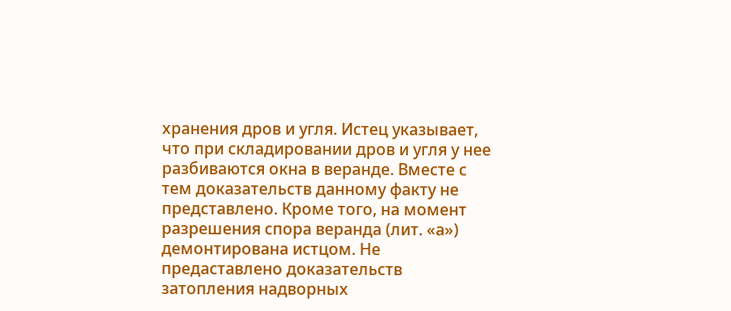хранения дров и угля. Истец указывает, что при складировании дров и угля у нее разбиваются окна в веранде. Вместе с тем доказательств данному факту не представлено. Кроме того, на момент разрешения спора веранда (лит. «а») демонтирована истцом. Не предаставлено доказательств затопления надворных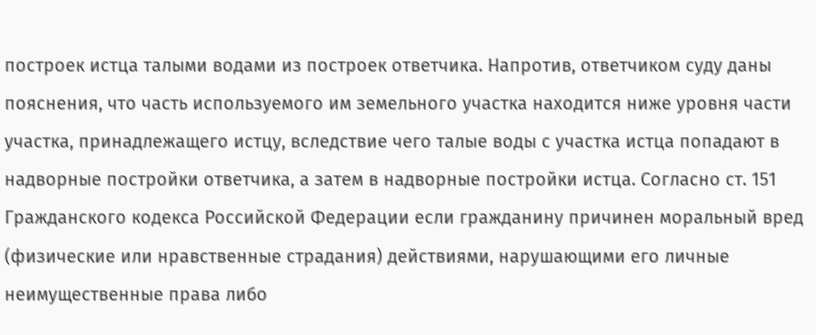построек истца талыми водами из построек ответчика. Напротив, ответчиком суду даны пояснения, что часть используемого им земельного участка находится ниже уровня части участка, принадлежащего истцу, вследствие чего талые воды с участка истца попадают в надворные постройки ответчика, а затем в надворные постройки истца. Согласно ст. 151 Гражданского кодекса Российской Федерации если гражданину причинен моральный вред (физические или нравственные страдания) действиями, нарушающими его личные неимущественные права либо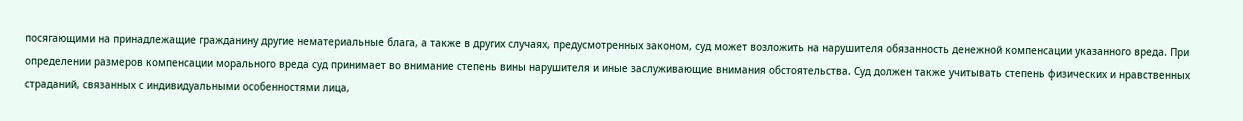посягающими на принадлежащие гражданину другие нематериальные блага, а также в других случаях, предусмотренных законом, суд может возложить на нарушителя обязанность денежной компенсации указанного вреда. При определении размеров компенсации морального вреда суд принимает во внимание степень вины нарушителя и иные заслуживающие внимания обстоятельства. Суд должен также учитывать степень физических и нравственных страданий, связанных с индивидуальными особенностями лица,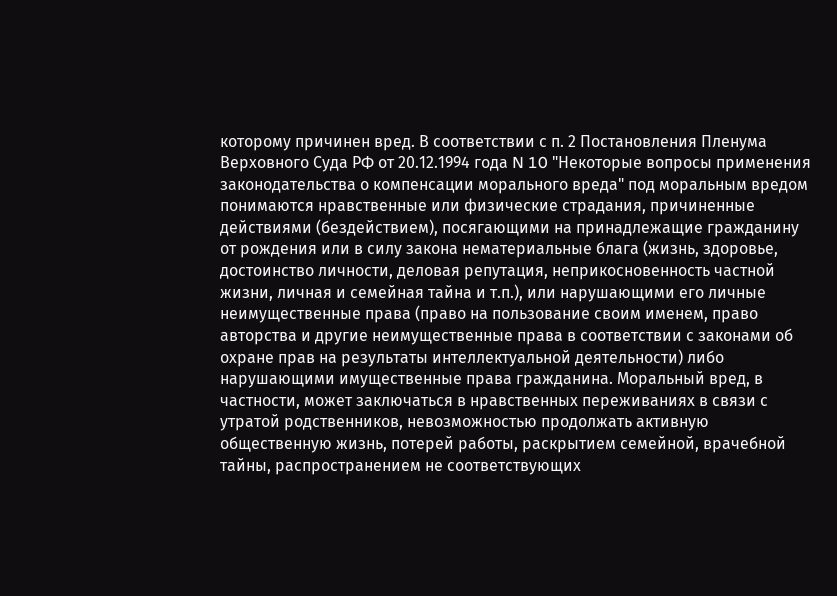которому причинен вред. В соответствии с п. 2 Постановления Пленума Верховного Суда РФ от 20.12.1994 года N 10 "Некоторые вопросы применения законодательства о компенсации морального вреда" под моральным вредом понимаются нравственные или физические страдания, причиненные действиями (бездействием), посягающими на принадлежащие гражданину от рождения или в силу закона нематериальные блага (жизнь, здоровье, достоинство личности, деловая репутация, неприкосновенность частной жизни, личная и семейная тайна и т.п.), или нарушающими его личные неимущественные права (право на пользование своим именем, право авторства и другие неимущественные права в соответствии с законами об охране прав на результаты интеллектуальной деятельности) либо нарушающими имущественные права гражданина. Моральный вред, в частности, может заключаться в нравственных переживаниях в связи с утратой родственников, невозможностью продолжать активную общественную жизнь, потерей работы, раскрытием семейной, врачебной тайны, распространением не соответствующих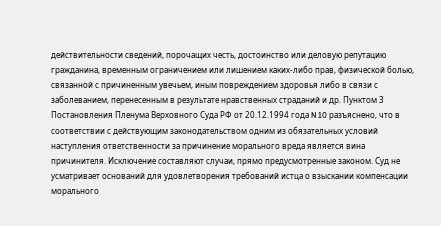действительности сведений, порочащих честь, достоинство или деловую репутацию гражданина, временным ограничением или лишением каких-либо прав, физической болью, связанной с причиненным увечьем, иным повреждением здоровья либо в связи с заболеванием, перенесенным в результате нравственных страданий и др. Пунктом 3 Постановления Пленума Верховного Суда РФ от 20.12.1994 года N 10 разъяснено, что в соответствии с действующим законодательством одним из обязательных условий наступления ответственности за причинение морального вреда является вина причинителя. Исключение составляют случаи, прямо предусмотренные законом. Суд не усматривает оснований для удовлетворения требований истца о взыскании компенсации морального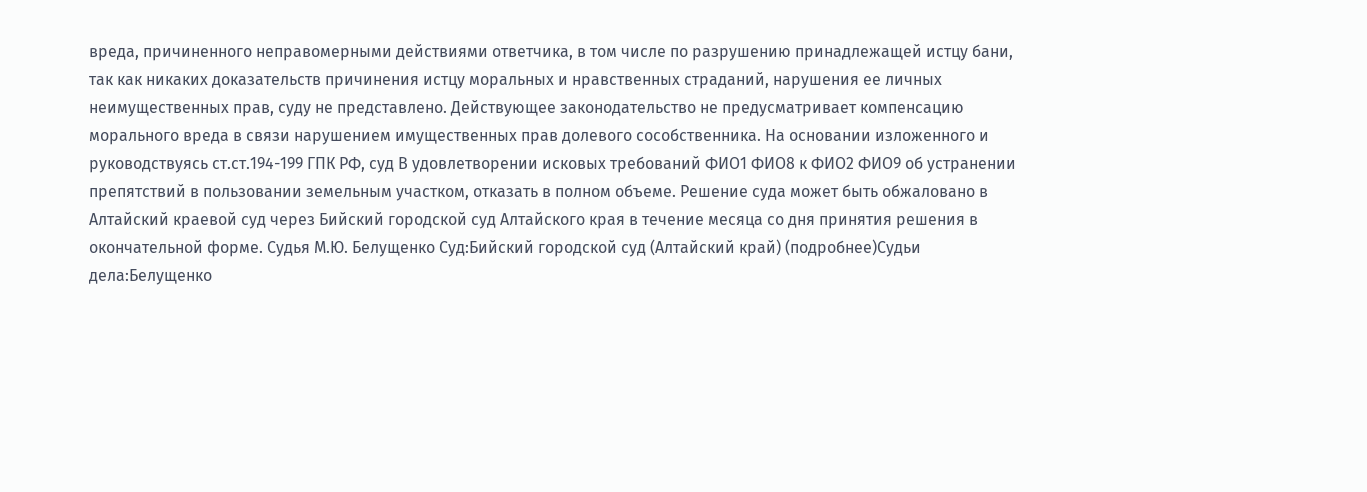вреда, причиненного неправомерными действиями ответчика, в том числе по разрушению принадлежащей истцу бани, так как никаких доказательств причинения истцу моральных и нравственных страданий, нарушения ее личных неимущественных прав, суду не представлено. Действующее законодательство не предусматривает компенсацию морального вреда в связи нарушением имущественных прав долевого сособственника. На основании изложенного и руководствуясь ст.ст.194-199 ГПК РФ, суд В удовлетворении исковых требований ФИО1 ФИО8 к ФИО2 ФИО9 об устранении препятствий в пользовании земельным участком, отказать в полном объеме. Решение суда может быть обжаловано в Алтайский краевой суд через Бийский городской суд Алтайского края в течение месяца со дня принятия решения в окончательной форме. Судья М.Ю. Белущенко Суд:Бийский городской суд (Алтайский край) (подробнее)Судьи дела:Белущенко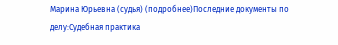Марина Юрьевна (судья) (подробнее)Последние документы по делу:Судебная практика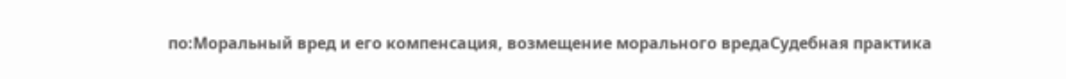по:Моральный вред и его компенсация, возмещение морального вредаСудебная практика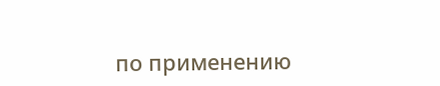по применению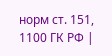норм ст. 151, 1100 ГК РФ |